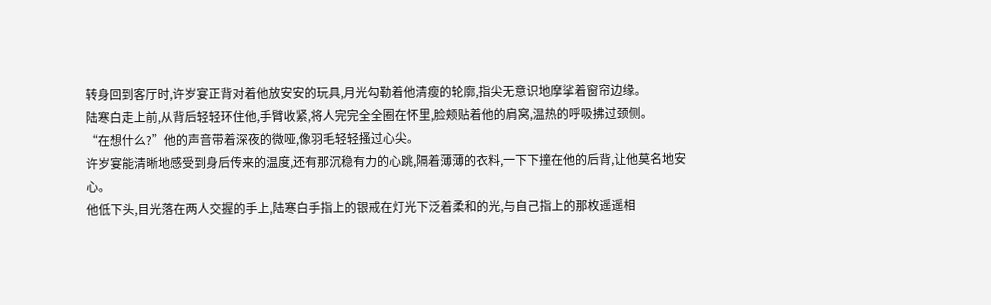转身回到客厅时,许岁宴正背对着他放安安的玩具,月光勾勒着他清瘦的轮廓,指尖无意识地摩挲着窗帘边缘。
陆寒白走上前,从背后轻轻环住他,手臂收紧,将人完完全全圈在怀里,脸颊贴着他的肩窝,温热的呼吸拂过颈侧。
“在想什么?”他的声音带着深夜的微哑,像羽毛轻轻搔过心尖。
许岁宴能清晰地感受到身后传来的温度,还有那沉稳有力的心跳,隔着薄薄的衣料,一下下撞在他的后背,让他莫名地安心。
他低下头,目光落在两人交握的手上,陆寒白手指上的银戒在灯光下泛着柔和的光,与自己指上的那枚遥遥相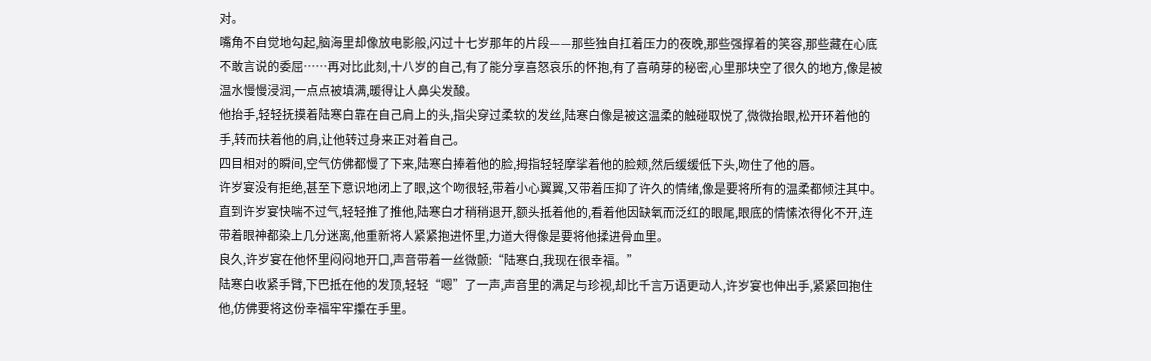对。
嘴角不自觉地勾起,脑海里却像放电影般,闪过十七岁那年的片段——那些独自扛着压力的夜晚,那些强撑着的笑容,那些藏在心底不敢言说的委屈……再对比此刻,十八岁的自己,有了能分享喜怒哀乐的怀抱,有了喜萌芽的秘密,心里那块空了很久的地方,像是被温水慢慢浸润,一点点被填满,暖得让人鼻尖发酸。
他抬手,轻轻抚摸着陆寒白靠在自己肩上的头,指尖穿过柔软的发丝,陆寒白像是被这温柔的触碰取悦了,微微抬眼,松开环着他的手,转而扶着他的肩,让他转过身来正对着自己。
四目相对的瞬间,空气仿佛都慢了下来,陆寒白捧着他的脸,拇指轻轻摩挲着他的脸颊,然后缓缓低下头,吻住了他的唇。
许岁宴没有拒绝,甚至下意识地闭上了眼,这个吻很轻,带着小心翼翼,又带着压抑了许久的情绪,像是要将所有的温柔都倾注其中。
直到许岁宴快喘不过气,轻轻推了推他,陆寒白才稍稍退开,额头抵着他的,看着他因缺氧而泛红的眼尾,眼底的情愫浓得化不开,连带着眼神都染上几分迷离,他重新将人紧紧抱进怀里,力道大得像是要将他揉进骨血里。
良久,许岁宴在他怀里闷闷地开口,声音带着一丝微颤:“陆寒白,我现在很幸福。”
陆寒白收紧手臂,下巴抵在他的发顶,轻轻“嗯”了一声,声音里的满足与珍视,却比千言万语更动人,许岁宴也伸出手,紧紧回抱住他,仿佛要将这份幸福牢牢攥在手里。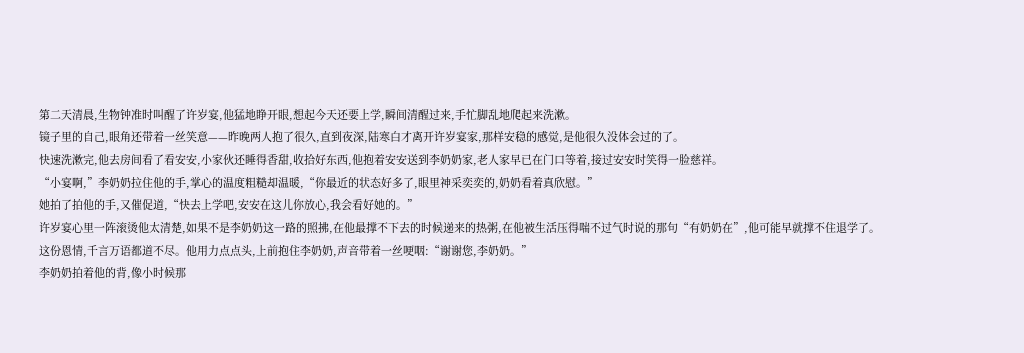第二天清晨,生物钟准时叫醒了许岁宴,他猛地睁开眼,想起今天还要上学,瞬间清醒过来,手忙脚乱地爬起来洗漱。
镜子里的自己,眼角还带着一丝笑意——昨晚两人抱了很久,直到夜深,陆寒白才离开许岁宴家,那样安稳的感觉,是他很久没体会过的了。
快速洗漱完,他去房间看了看安安,小家伙还睡得香甜,收拾好东西,他抱着安安送到李奶奶家,老人家早已在门口等着,接过安安时笑得一脸慈祥。
“小宴啊,”李奶奶拉住他的手,掌心的温度粗糙却温暖,“你最近的状态好多了,眼里神采奕奕的,奶奶看着真欣慰。”
她拍了拍他的手,又催促道,“快去上学吧,安安在这儿你放心,我会看好她的。”
许岁宴心里一阵滚烫他太清楚,如果不是李奶奶这一路的照拂,在他最撑不下去的时候递来的热粥,在他被生活压得喘不过气时说的那句“有奶奶在”,他可能早就撑不住退学了。
这份恩情,千言万语都道不尽。他用力点点头,上前抱住李奶奶,声音带着一丝哽咽:“谢谢您,李奶奶。”
李奶奶拍着他的背,像小时候那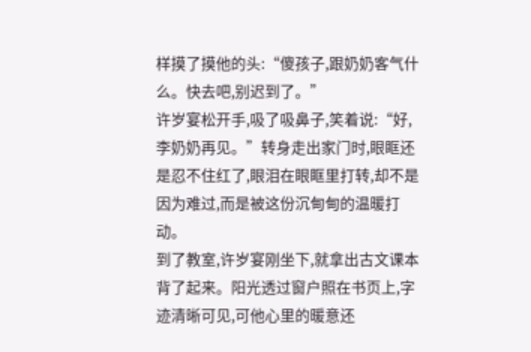样摸了摸他的头:“傻孩子,跟奶奶客气什么。快去吧,别迟到了。”
许岁宴松开手,吸了吸鼻子,笑着说:“好,李奶奶再见。”转身走出家门时,眼眶还是忍不住红了,眼泪在眼眶里打转,却不是因为难过,而是被这份沉甸甸的温暖打动。
到了教室,许岁宴刚坐下,就拿出古文课本背了起来。阳光透过窗户照在书页上,字迹清晰可见,可他心里的暖意还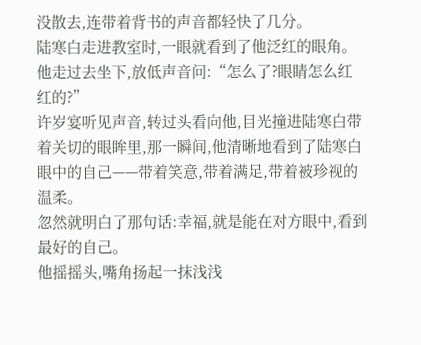没散去,连带着背书的声音都轻快了几分。
陆寒白走进教室时,一眼就看到了他泛红的眼角。他走过去坐下,放低声音问:“怎么了?眼睛怎么红红的?”
许岁宴听见声音,转过头看向他,目光撞进陆寒白带着关切的眼眸里,那一瞬间,他清晰地看到了陆寒白眼中的自己——带着笑意,带着满足,带着被珍视的温柔。
忽然就明白了那句话:幸福,就是能在对方眼中,看到最好的自己。
他摇摇头,嘴角扬起一抹浅浅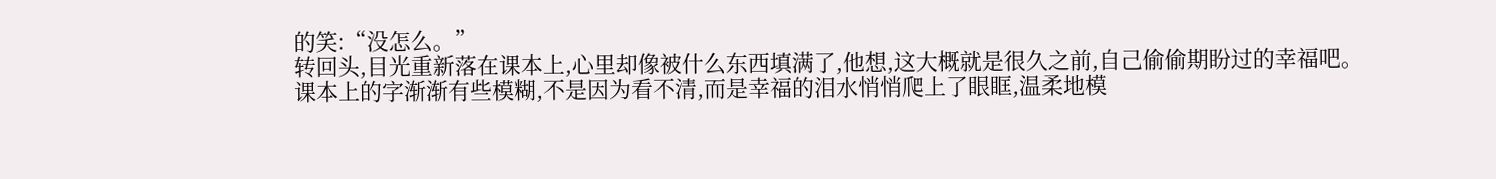的笑:“没怎么。”
转回头,目光重新落在课本上,心里却像被什么东西填满了,他想,这大概就是很久之前,自己偷偷期盼过的幸福吧。
课本上的字渐渐有些模糊,不是因为看不清,而是幸福的泪水悄悄爬上了眼眶,温柔地模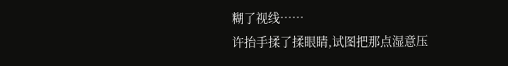糊了视线……
许抬手揉了揉眼睛,试图把那点湿意压